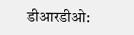डीआरडीओ: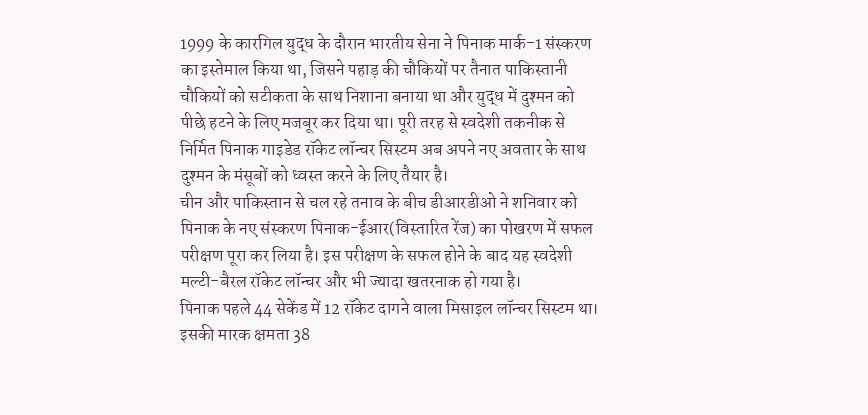1999 के कारगिल युद्ध के दौरान भारतीय सेना ने पिनाक मार्क-1 संस्करण का इस्तेमाल किया था, जिसने पहाड़ की चौकियों पर तैनात पाकिस्तानी चौकियों को सटीकता के साथ निशाना बनाया था और युद्ध में दुश्मन को पीछे हटने के लिए मजबूर कर दिया था। पूरी तरह से स्वदेशी तकनीक से निर्मित पिनाक गाइडेड रॉकेट लॉन्चर सिस्टम अब अपने नए अवतार के साथ दुश्मन के मंसूबों को ध्वस्त करने के लिए तैयार है।
चीन और पाकिस्तान से चल रहे तनाव के बीच डीआरडीओ ने शनिवार को पिनाक के नए संस्करण पिनाक-ईआर(विस्तारित रेंज) का पोखरण में सफल परीक्षण पूरा कर लिया है। इस परीक्षण के सफल होने के बाद यह स्वदेशी मल्टी-बैरल रॉकेट लॉन्चर और भी ज्यादा खतरनाक हो गया है।
पिनाक पहले 44 सेकेंड में 12 रॉकेट दागने वाला मिसाइल लॉन्चर सिस्टम था। इसकी मारक क्षमता 38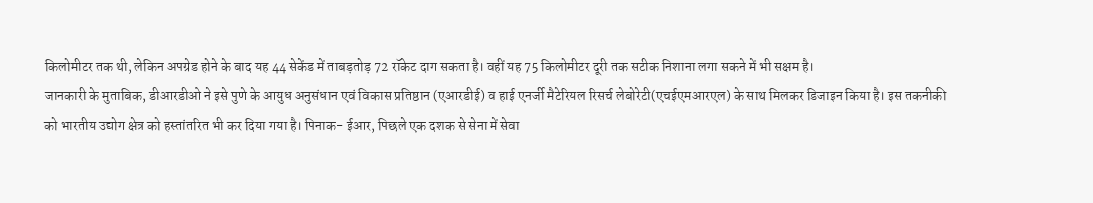किलोमीटर तक थी, लेकिन अपग्रेड होने के बाद यह 44 सेकेंड में ताबड़तोड़ 72 रॉकेट दाग सकता है। वहीं यह 75 किलोमीटर दूरी तक सटीक निशाना लगा सकने में भी सक्षम है।
जानकारी के मुताबिक, डीआरडीओ ने इसे पुणे के आयुध अनुसंधान एवं विकास प्रतिष्ठान (एआरडीई) व हाई एनर्जी मैटेरियल रिसर्च लेबोरेटी(एचईएमआरएल) के साथ मिलकर डिजाइन किया है। इस तकनीकी को भारतीय उद्योग क्षेत्र को हस्तांतरित भी कर दिया गया है। पिनाक- ईआर, पिछले एक दशक से सेना में सेवा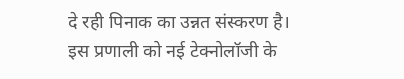दे रही पिनाक का उन्नत संस्करण है। इस प्रणाली को नई टेक्नोलॉजी के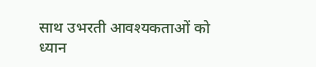साथ उभरती आवश्यकताओं को ध्यान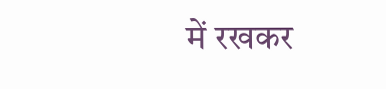में रखकर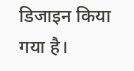डिजाइन किया गया है।